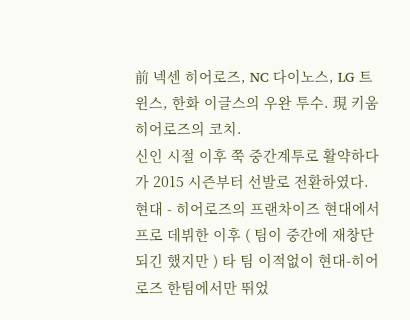前 넥센 히어로즈, NC 다이노스, LG 트윈스, 한화 이글스의 우완 투수. 現 키움 히어로즈의 코치.
신인 시절 이후 쭉 중간계투로 활약하다가 2015 시즌부터 선발로 전환하였다. 현대 - 히어로즈의 프랜차이즈 현대에서 프로 데뷔한 이후 ( 팀이 중간에 재창단되긴 했지만 ) 타 팀 이적없이 현대-히어로즈 한팀에서만 뛰었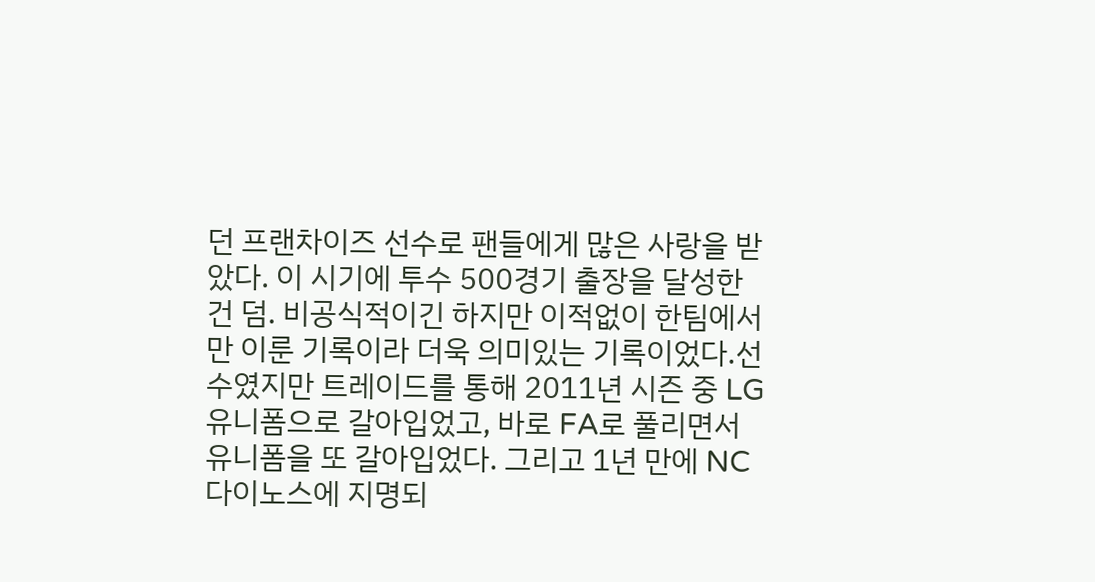던 프랜차이즈 선수로 팬들에게 많은 사랑을 받았다. 이 시기에 투수 500경기 출장을 달성한건 덤. 비공식적이긴 하지만 이적없이 한팀에서만 이룬 기록이라 더욱 의미있는 기록이었다.선수였지만 트레이드를 통해 2011년 시즌 중 LG 유니폼으로 갈아입었고, 바로 FA로 풀리면서 유니폼을 또 갈아입었다. 그리고 1년 만에 NC 다이노스에 지명되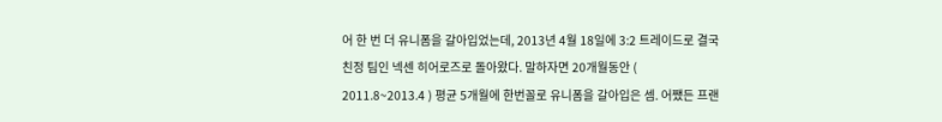어 한 번 더 유니폼을 갈아입었는데, 2013년 4월 18일에 3:2 트레이드로 결국 친정 팀인 넥센 히어로즈로 돌아왔다. 말하자면 20개월동안 ( 2011.8~2013.4 ) 평균 5개월에 한번꼴로 유니폼을 갈아입은 셈. 어쨌든 프랜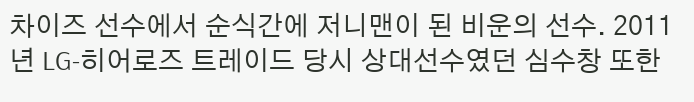차이즈 선수에서 순식간에 저니맨이 된 비운의 선수. 2011년 LG-히어로즈 트레이드 당시 상대선수였던 심수창 또한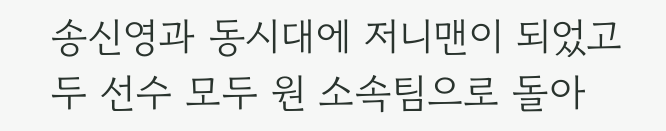송신영과 동시대에 저니맨이 되었고 두 선수 모두 원 소속팀으로 돌아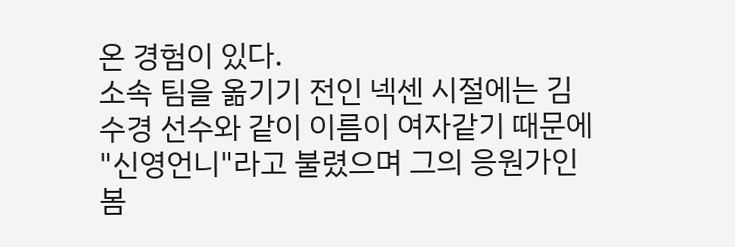온 경험이 있다.
소속 팀을 옮기기 전인 넥센 시절에는 김수경 선수와 같이 이름이 여자같기 때문에 "신영언니"라고 불렸으며 그의 응원가인 봄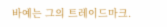바예는 그의 트레이드마크.